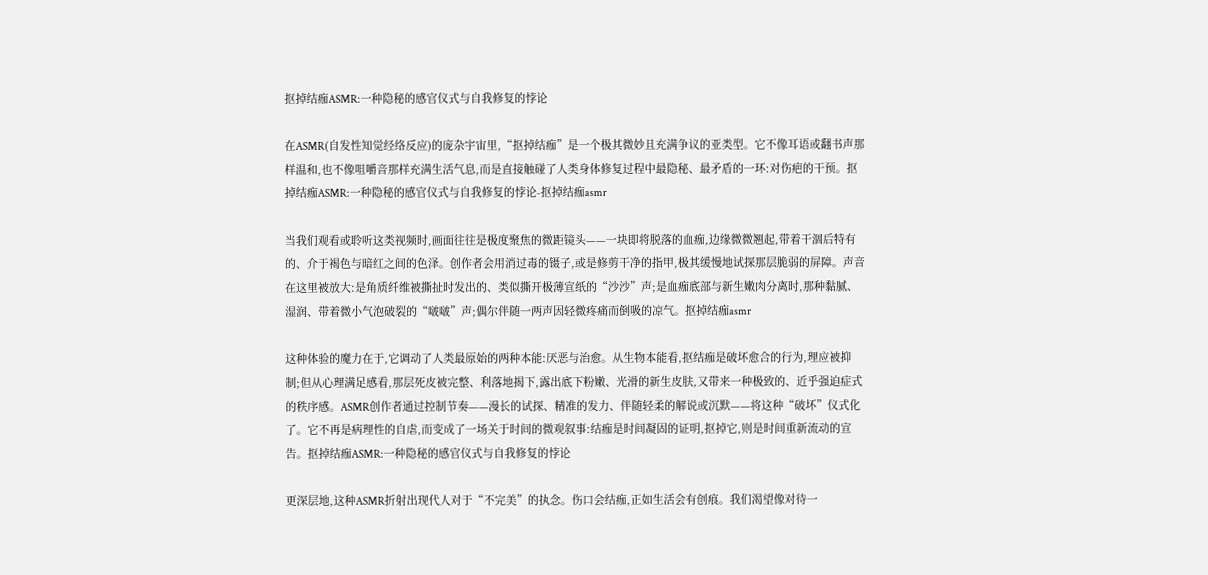抠掉结痂ASMR:一种隐秘的感官仪式与自我修复的悖论

在ASMR(自发性知觉经络反应)的庞杂宇宙里,“抠掉结痂”是一个极其微妙且充满争议的亚类型。它不像耳语或翻书声那样温和,也不像咀嚼音那样充满生活气息,而是直接触碰了人类身体修复过程中最隐秘、最矛盾的一环:对伤疤的干预。抠掉结痂ASMR:一种隐秘的感官仪式与自我修复的悖论-抠掉结痂asmr

当我们观看或聆听这类视频时,画面往往是极度聚焦的微距镜头——一块即将脱落的血痂,边缘微微翘起,带着干涸后特有的、介于褐色与暗红之间的色泽。创作者会用消过毒的镊子,或是修剪干净的指甲,极其缓慢地试探那层脆弱的屏障。声音在这里被放大:是角质纤维被撕扯时发出的、类似撕开极薄宣纸的“沙沙”声;是血痂底部与新生嫩肉分离时,那种黏腻、湿润、带着微小气泡破裂的“啵啵”声;偶尔伴随一两声因轻微疼痛而倒吸的凉气。抠掉结痂asmr

这种体验的魔力在于,它调动了人类最原始的两种本能:厌恶与治愈。从生物本能看,抠结痂是破坏愈合的行为,理应被抑制;但从心理满足感看,那层死皮被完整、利落地揭下,露出底下粉嫩、光滑的新生皮肤,又带来一种极致的、近乎强迫症式的秩序感。ASMR创作者通过控制节奏——漫长的试探、精准的发力、伴随轻柔的解说或沉默——将这种“破坏”仪式化了。它不再是病理性的自虐,而变成了一场关于时间的微观叙事:结痂是时间凝固的证明,抠掉它,则是时间重新流动的宣告。抠掉结痂ASMR:一种隐秘的感官仪式与自我修复的悖论

更深层地,这种ASMR折射出现代人对于“不完美”的执念。伤口会结痂,正如生活会有创痕。我们渴望像对待一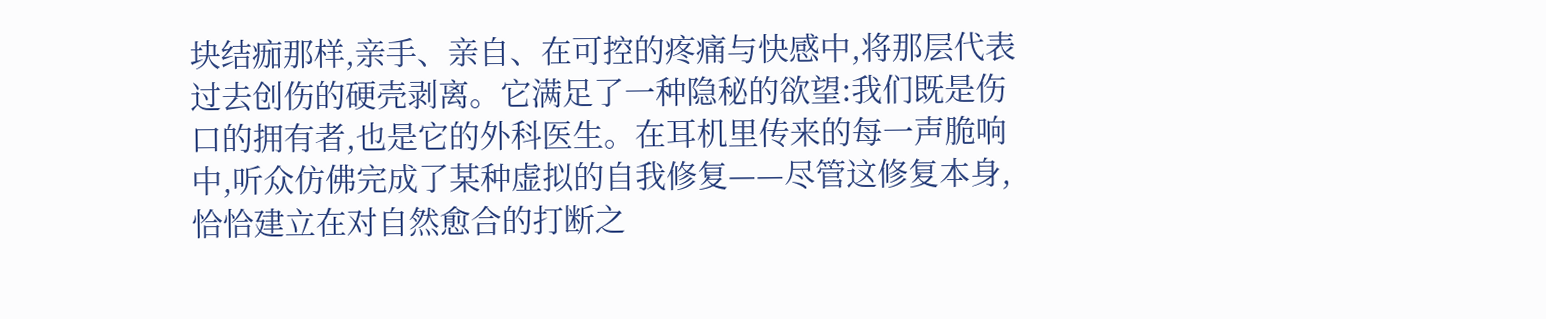块结痂那样,亲手、亲自、在可控的疼痛与快感中,将那层代表过去创伤的硬壳剥离。它满足了一种隐秘的欲望:我们既是伤口的拥有者,也是它的外科医生。在耳机里传来的每一声脆响中,听众仿佛完成了某种虚拟的自我修复——尽管这修复本身,恰恰建立在对自然愈合的打断之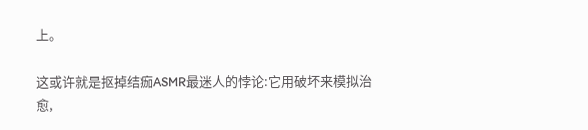上。

这或许就是抠掉结痂ASMR最迷人的悖论:它用破坏来模拟治愈,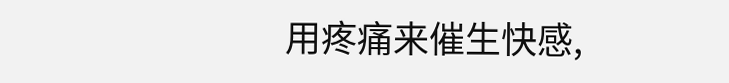用疼痛来催生快感,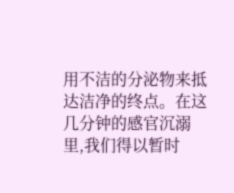用不洁的分泌物来抵达洁净的终点。在这几分钟的感官沉溺里,我们得以暂时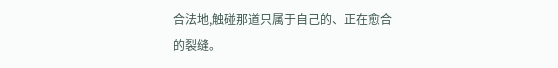合法地,触碰那道只属于自己的、正在愈合的裂缝。